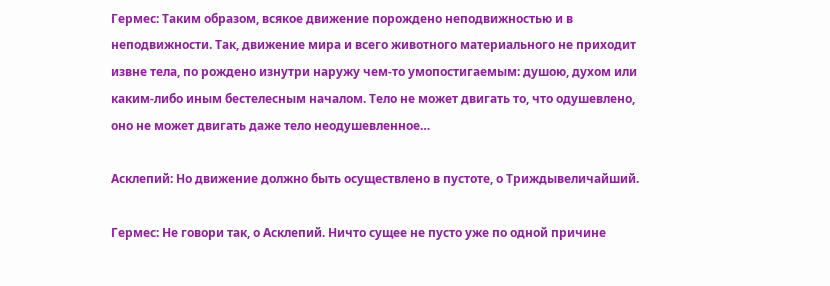Гермес: Таким образом, всякое движение порождено неподвижностью и в неподвижности. Так, движение мира и всего животного материального не приходит извне тела, по рождено изнутри наружу чем-то умопостигаемым: душою, духом или каким-либо иным бестелесным началом. Тело не может двигать то, что одушевлено, оно не может двигать даже тело неодушевленное…

Асклепий: Но движение должно быть осуществлено в пустоте, о Триждывеличайший.

Гермес: Не говори так, о Асклепий. Ничто сущее не пусто уже по одной причине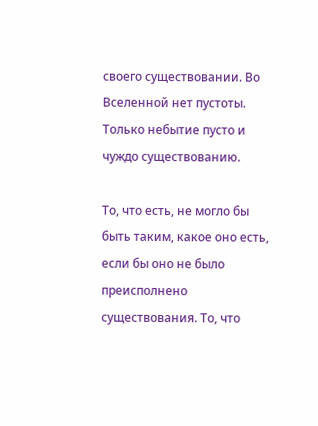своего существовании. Во Вселенной нет пустоты. Только небытие пусто и чуждо существованию.

То, что есть, не могло бы быть таким, какое оно есть, если бы оно не было преисполнено существования. То, что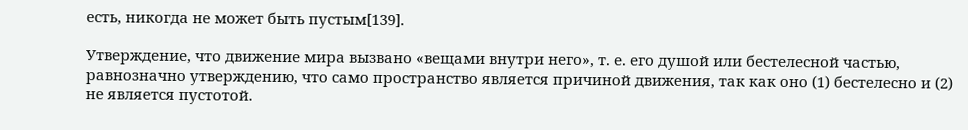есть, никогда не может быть пустым[139].

Утверждение, что движение мира вызвано «вещами внутри него», т. е. его душой или бестелесной частью, равнозначно утверждению, что само пространство является причиной движения, так как оно (1) бестелесно и (2) не является пустотой.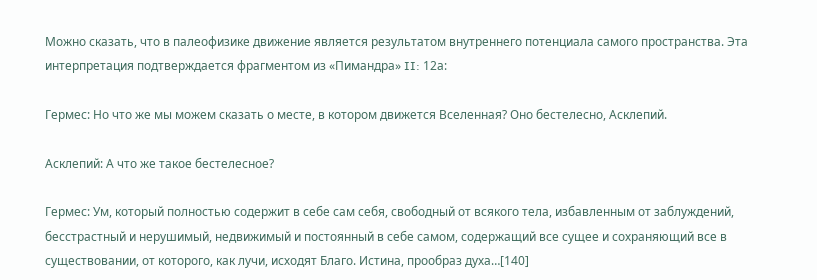Можно сказать, что в палеофизике движение является результатом внутреннего потенциала самого пространства. Эта интерпретация подтверждается фрагментом из «Пимандра» II: 12а:

Гермес: Но что же мы можем сказать о месте, в котором движется Вселенная? Оно бестелесно, Асклепий.

Асклепий: А что же такое бестелесное?

Гермес: Ум, который полностью содержит в себе сам себя, свободный от всякого тела, избавленным от заблуждений, бесстрастный и нерушимый, недвижимый и постоянный в себе самом, содержащий все сущее и сохраняющий все в существовании, от которого, как лучи, исходят Благо. Истина, прообраз духа…[140]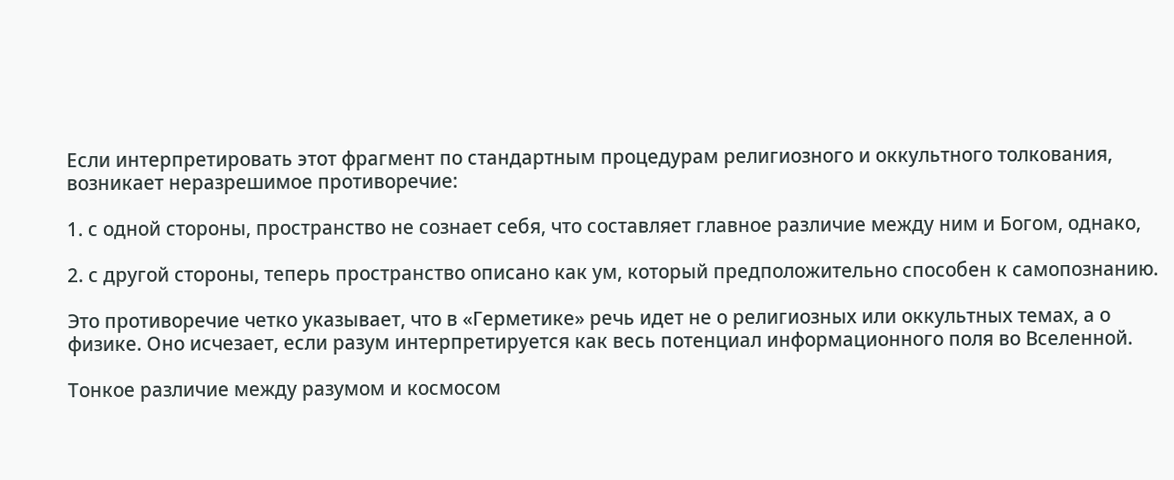Если интерпретировать этот фрагмент по стандартным процедурам религиозного и оккультного толкования, возникает неразрешимое противоречие:

1. с одной стороны, пространство не сознает себя, что составляет главное различие между ним и Богом, однако,

2. с другой стороны, теперь пространство описано как ум, который предположительно способен к самопознанию.

Это противоречие четко указывает, что в «Герметике» речь идет не о религиозных или оккультных темах, а о физике. Оно исчезает, если разум интерпретируется как весь потенциал информационного поля во Вселенной.

Тонкое различие между разумом и космосом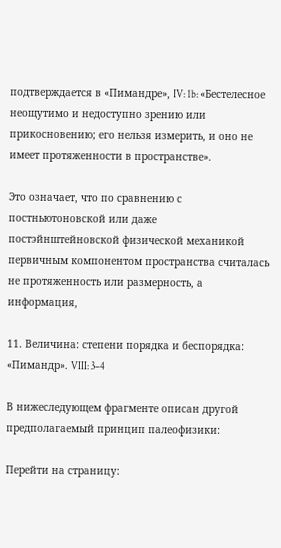подтверждается в «Пимандре», IV: 1b: «Бестелесное неощутимо и недоступно зрению или прикосновению; его нельзя измерить, и оно не имеет протяженности в пространстве».

Это означает, что по сравнению с постньютоновской или даже постэйнштейновской физической механикой первичным компонентом пространства считалась не протяженность или размерность, а информация,

11. Величина: степени порядка и беспорядка: «Пимандр». VIII: 3–4

В нижеследующем фрагменте описан другой предполагаемый принцип палеофизики:

Перейти на страницу: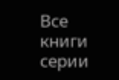Все книги серии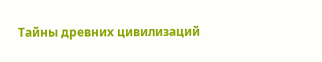Тайны древних цивилизаций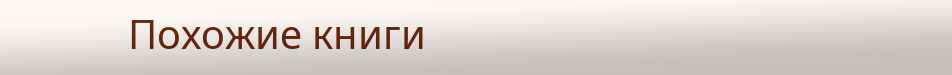Похожие книги